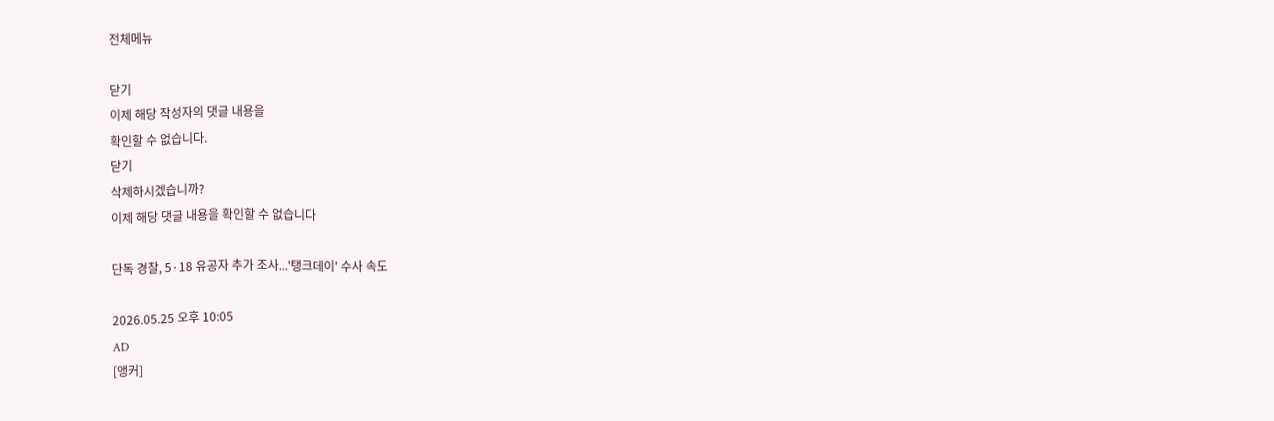전체메뉴

닫기
이제 해당 작성자의 댓글 내용을
확인할 수 없습니다.
닫기
삭제하시겠습니까?
이제 해당 댓글 내용을 확인할 수 없습니다

단독 경찰, 5·18 유공자 추가 조사...'탱크데이' 수사 속도

2026.05.25 오후 10:05
AD
[앵커]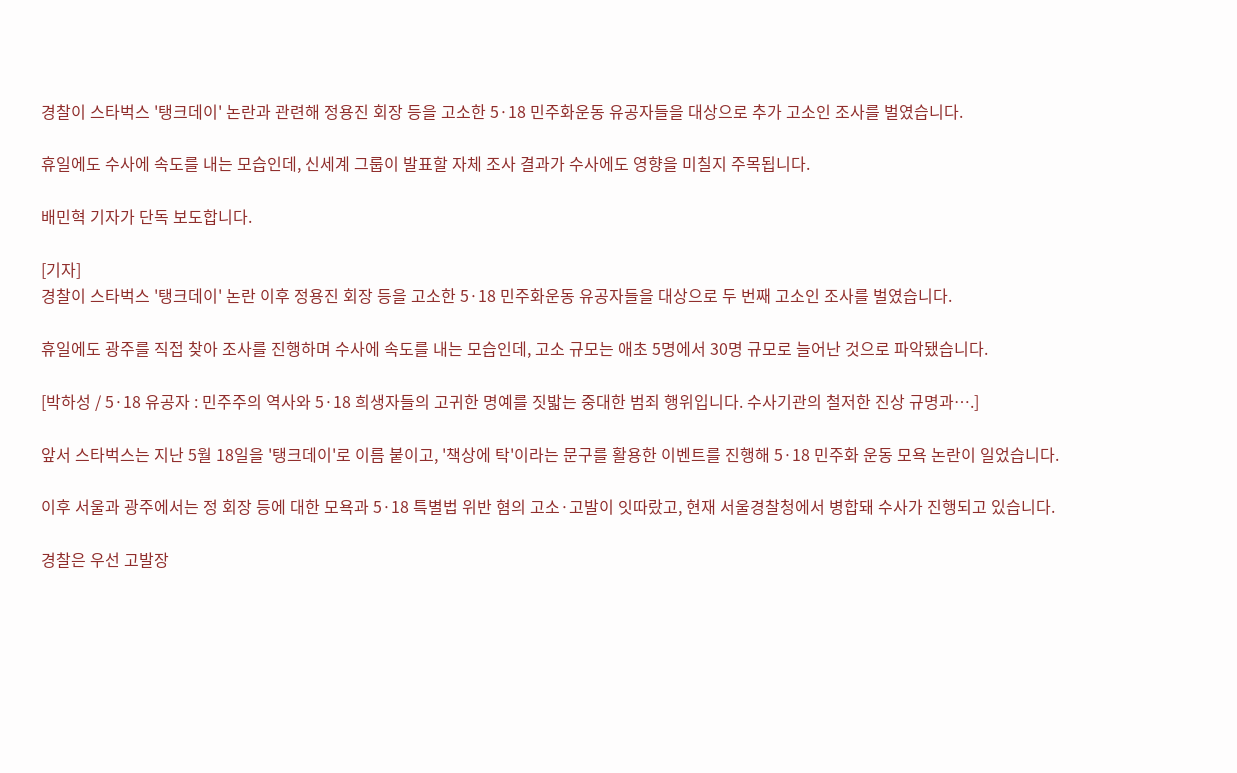경찰이 스타벅스 '탱크데이' 논란과 관련해 정용진 회장 등을 고소한 5·18 민주화운동 유공자들을 대상으로 추가 고소인 조사를 벌였습니다.

휴일에도 수사에 속도를 내는 모습인데, 신세계 그룹이 발표할 자체 조사 결과가 수사에도 영향을 미칠지 주목됩니다.

배민혁 기자가 단독 보도합니다.

[기자]
경찰이 스타벅스 '탱크데이' 논란 이후 정용진 회장 등을 고소한 5·18 민주화운동 유공자들을 대상으로 두 번째 고소인 조사를 벌였습니다.

휴일에도 광주를 직접 찾아 조사를 진행하며 수사에 속도를 내는 모습인데, 고소 규모는 애초 5명에서 30명 규모로 늘어난 것으로 파악됐습니다.

[박하성 / 5·18 유공자 : 민주주의 역사와 5·18 희생자들의 고귀한 명예를 짓밟는 중대한 범죄 행위입니다. 수사기관의 철저한 진상 규명과….]

앞서 스타벅스는 지난 5월 18일을 '탱크데이'로 이름 붙이고, '책상에 탁'이라는 문구를 활용한 이벤트를 진행해 5·18 민주화 운동 모욕 논란이 일었습니다.

이후 서울과 광주에서는 정 회장 등에 대한 모욕과 5·18 특별법 위반 혐의 고소·고발이 잇따랐고, 현재 서울경찰청에서 병합돼 수사가 진행되고 있습니다.

경찰은 우선 고발장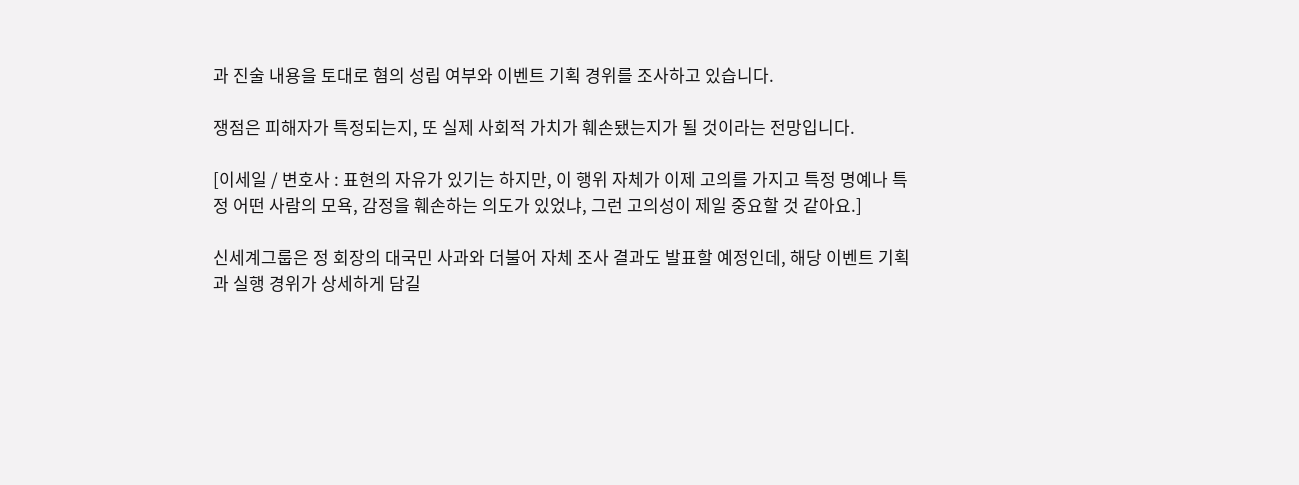과 진술 내용을 토대로 혐의 성립 여부와 이벤트 기획 경위를 조사하고 있습니다.

쟁점은 피해자가 특정되는지, 또 실제 사회적 가치가 훼손됐는지가 될 것이라는 전망입니다.

[이세일 / 변호사 : 표현의 자유가 있기는 하지만, 이 행위 자체가 이제 고의를 가지고 특정 명예나 특정 어떤 사람의 모욕, 감정을 훼손하는 의도가 있었냐, 그런 고의성이 제일 중요할 것 같아요.]

신세계그룹은 정 회장의 대국민 사과와 더불어 자체 조사 결과도 발표할 예정인데, 해당 이벤트 기획과 실행 경위가 상세하게 담길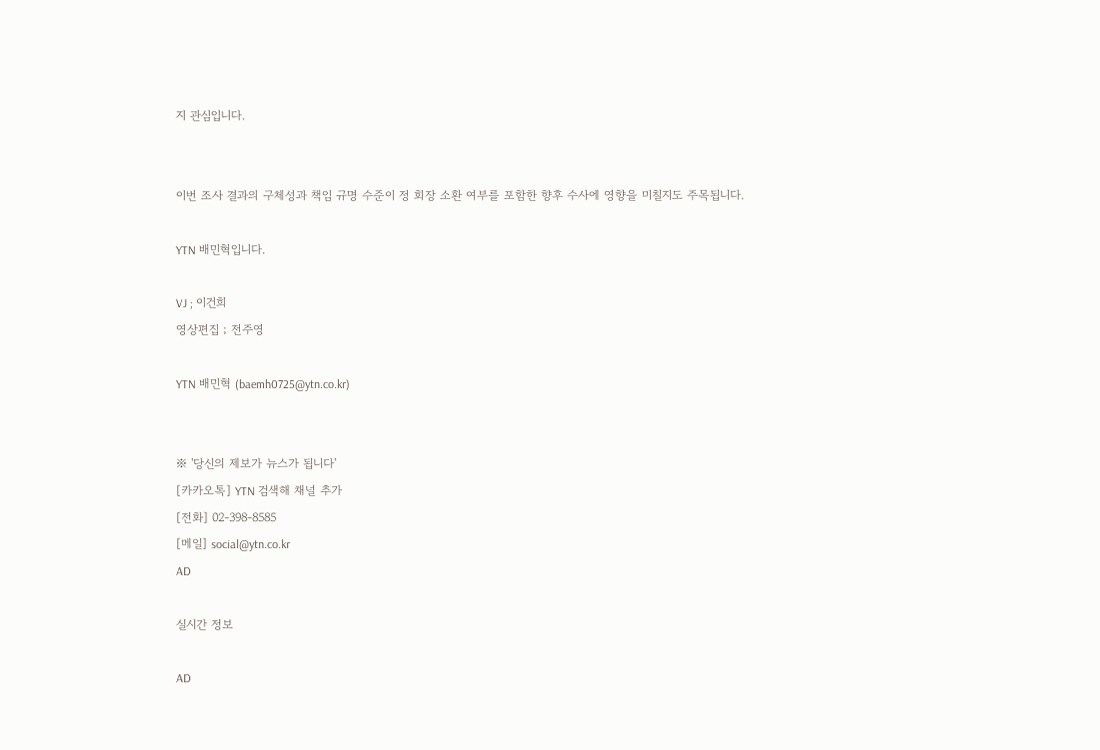지 관심입니다.


이번 조사 결과의 구체성과 책임 규명 수준이 정 회장 소환 여부를 포함한 향후 수사에 영향을 미칠지도 주목됩니다.

YTN 배민혁입니다.

VJ ; 이건희
영상편집 ; 전주영

YTN 배민혁 (baemh0725@ytn.co.kr)


※ '당신의 제보가 뉴스가 됩니다'
[카카오톡] YTN 검색해 채널 추가
[전화] 02-398-8585
[메일] social@ytn.co.kr
AD

실시간 정보

AD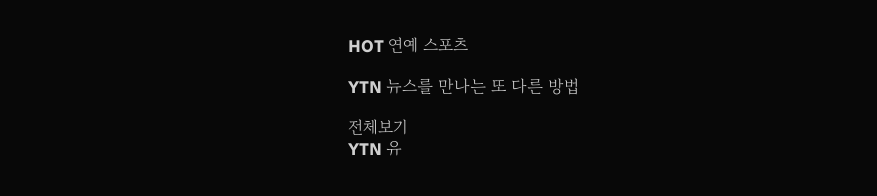HOT 연예 스포츠

YTN 뉴스를 만나는 또 다른 방법

전체보기
YTN 유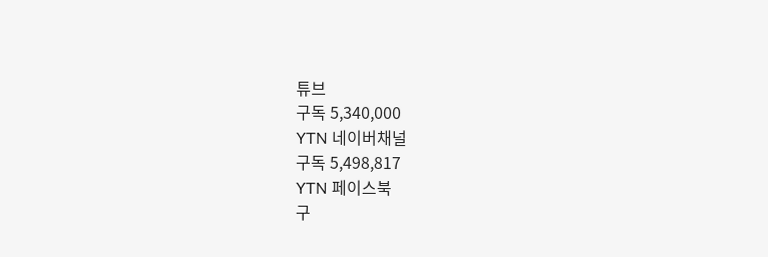튜브
구독 5,340,000
YTN 네이버채널
구독 5,498,817
YTN 페이스북
구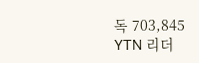독 703,845
YTN 리더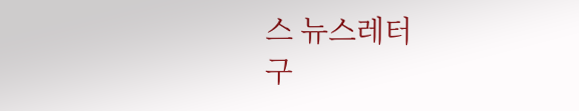스 뉴스레터
구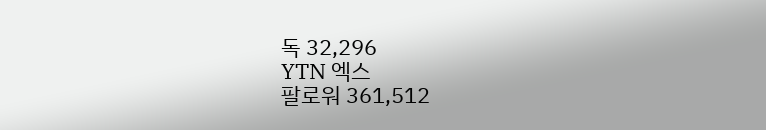독 32,296
YTN 엑스
팔로워 361,512